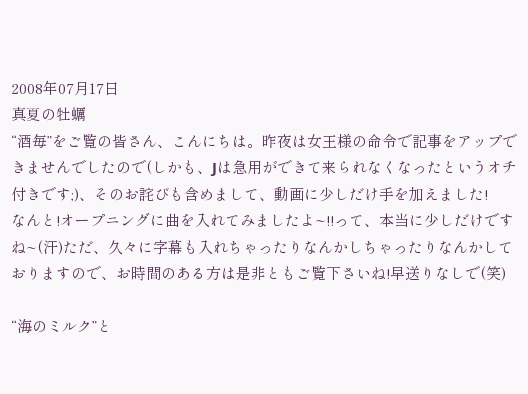2008年07月17日
真夏の牡蠣
“酒毎”をご覧の皆さん、こんにちは。昨夜は女王様の命令で記事をアップできませんでしたので(しかも、Jは急用ができて来られなくなったというオチ付きです;)、そのお詫びも含めまして、動画に少しだけ手を加えました!
なんと!オープニングに曲を入れてみましたよ~!!って、本当に少しだけですね~(汗)ただ、久々に字幕も入れちゃったりなんかしちゃったりなんかしておりますので、お時間のある方は是非ともご覧下さいね!早送りなしで(笑)

“海のミルク”と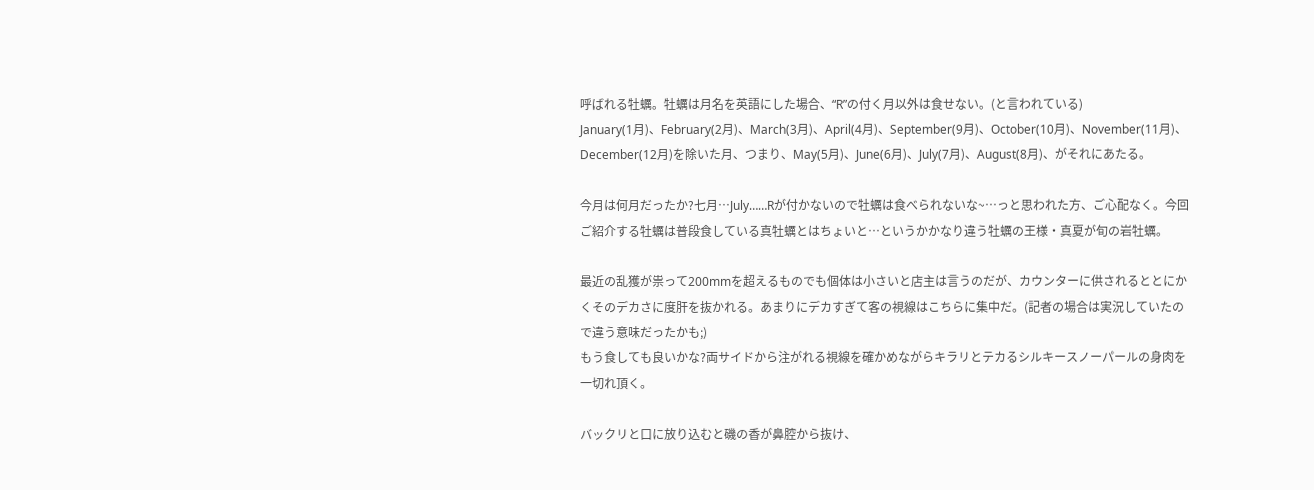呼ばれる牡蠣。牡蠣は月名を英語にした場合、“R”の付く月以外は食せない。(と言われている)
January(1月)、February(2月)、March(3月)、April(4月)、September(9月)、October(10月)、November(11月)、December(12月)を除いた月、つまり、May(5月)、June(6月)、July(7月)、August(8月)、がそれにあたる。

今月は何月だったか?七月…July……Rが付かないので牡蠣は食べられないな~…っと思われた方、ご心配なく。今回ご紹介する牡蠣は普段食している真牡蠣とはちょいと…というかかなり違う牡蠣の王様・真夏が旬の岩牡蠣。

最近の乱獲が祟って200mmを超えるものでも個体は小さいと店主は言うのだが、カウンターに供されるととにかくそのデカさに度肝を抜かれる。あまりにデカすぎて客の視線はこちらに集中だ。(記者の場合は実況していたので違う意味だったかも;)
もう食しても良いかな?両サイドから注がれる視線を確かめながらキラリとテカるシルキースノーパールの身肉を一切れ頂く。

バックリと口に放り込むと磯の香が鼻腔から抜け、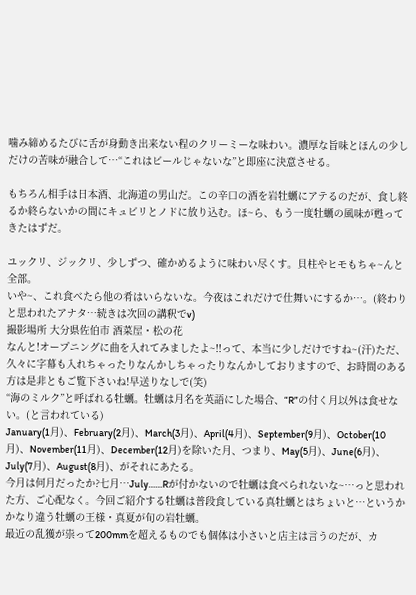噛み締めるたびに舌が身動き出来ない程のクリーミーな味わい。濃厚な旨味とほんの少しだけの苦味が融合して…“これはビールじゃないな”と即座に決意させる。

もちろん相手は日本酒、北海道の男山だ。この辛口の酒を岩牡蠣にアテるのだが、食し終るか終らないかの間にキュビリとノドに放り込む。ほ~ら、もう一度牡蠣の風味が甦ってきたはずだ。

ユックリ、ジックリ、少しずつ、確かめるように味わい尽くす。貝柱やヒモもちゃ~んと全部。
いや~、これ食べたら他の肴はいらないな。今夜はこれだけで仕舞いにするか…。(終わりと思われたアナタ…続きは次回の講釈でv)
撮影場所 大分県佐伯市 酒菜屋・松の花
なんと!オープニングに曲を入れてみましたよ~!!って、本当に少しだけですね~(汗)ただ、久々に字幕も入れちゃったりなんかしちゃったりなんかしておりますので、お時間のある方は是非ともご覧下さいね!早送りなしで(笑)
“海のミルク”と呼ばれる牡蠣。牡蠣は月名を英語にした場合、“R”の付く月以外は食せない。(と言われている)
January(1月)、February(2月)、March(3月)、April(4月)、September(9月)、October(10月)、November(11月)、December(12月)を除いた月、つまり、May(5月)、June(6月)、July(7月)、August(8月)、がそれにあたる。
今月は何月だったか?七月…July……Rが付かないので牡蠣は食べられないな~…っと思われた方、ご心配なく。今回ご紹介する牡蠣は普段食している真牡蠣とはちょいと…というかかなり違う牡蠣の王様・真夏が旬の岩牡蠣。
最近の乱獲が祟って200mmを超えるものでも個体は小さいと店主は言うのだが、カ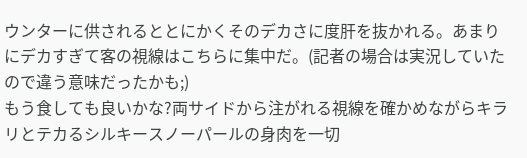ウンターに供されるととにかくそのデカさに度肝を抜かれる。あまりにデカすぎて客の視線はこちらに集中だ。(記者の場合は実況していたので違う意味だったかも;)
もう食しても良いかな?両サイドから注がれる視線を確かめながらキラリとテカるシルキースノーパールの身肉を一切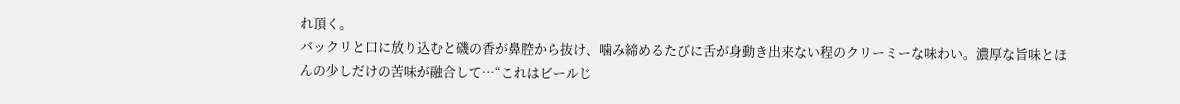れ頂く。
バックリと口に放り込むと磯の香が鼻腔から抜け、噛み締めるたびに舌が身動き出来ない程のクリーミーな味わい。濃厚な旨味とほんの少しだけの苦味が融合して…“これはビールじ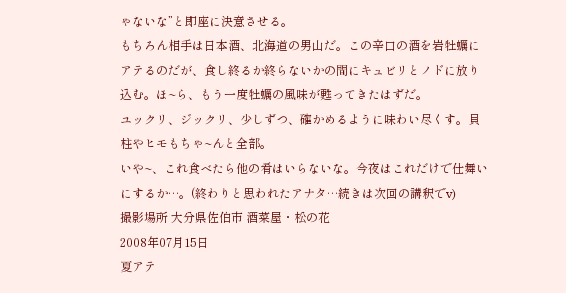ゃないな”と即座に決意させる。
もちろん相手は日本酒、北海道の男山だ。この辛口の酒を岩牡蠣にアテるのだが、食し終るか終らないかの間にキュビリとノドに放り込む。ほ~ら、もう一度牡蠣の風味が甦ってきたはずだ。
ユックリ、ジックリ、少しずつ、確かめるように味わい尽くす。貝柱やヒモもちゃ~んと全部。
いや~、これ食べたら他の肴はいらないな。今夜はこれだけで仕舞いにするか…。(終わりと思われたアナタ…続きは次回の講釈でv)
撮影場所 大分県佐伯市 酒菜屋・松の花
2008年07月15日
夏アテ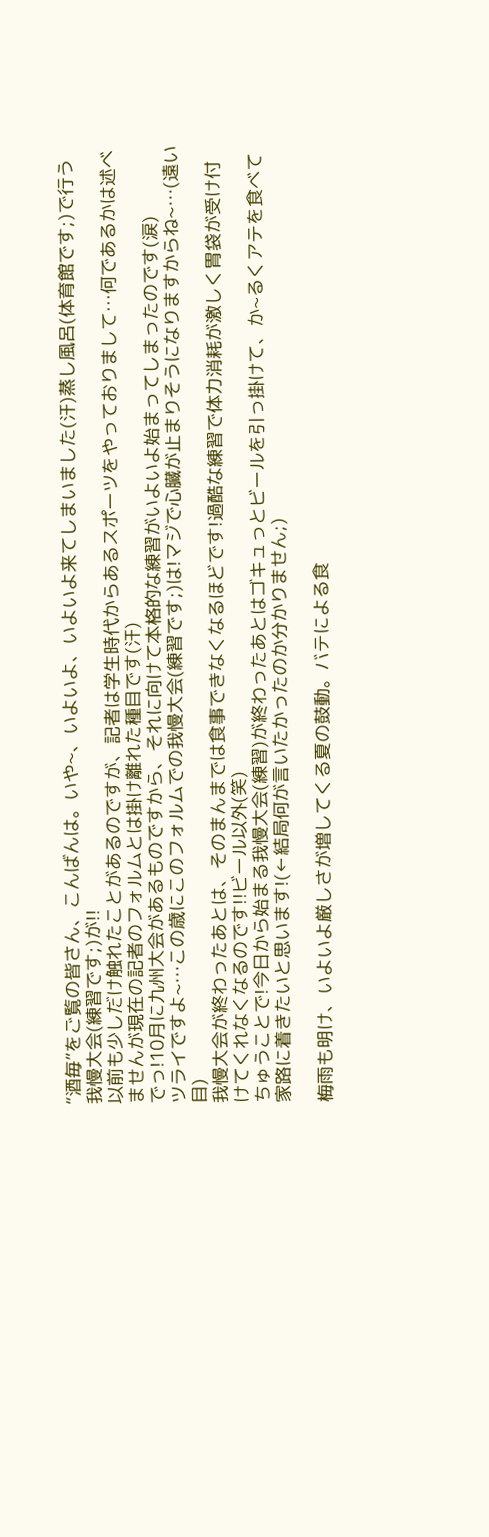“酒毎”をご覧の皆さん、こんばんは。いや~、いよいよ、いよいよ来てしまいました(汗)蒸し風呂(体育館です;)で行う我慢大会(練習です;)が!!
以前も少しだけ触れたことがあるのですが、記者は学生時代からあるスポーツをやっておりまして…何であるかは述べませんが現在の記者のフォルムとは掛け離れた種目です(汗)
でっ!10月に九州大会があるものですから、それに向けて本格的な練習がいよいよ始まってしまったのです(涙)
ツライですよ~…この歳にこのフォルムでの我慢大会(練習です;)は!マジで心臓が止まりそうになりますからね~…(遠い目)
我慢大会が終わったあとは、そのまんまでは食事できなくなるほどです!過酷な練習で体力消耗が激しく胃袋が受け付けてくれなくなるのです!!ビール以外(笑)
ちゅうことで!今日から始まる我慢大会(練習)が終わったあとはゴキュっとビールを引っ掛けて、か~るくアテを食べて家路に着きたいと思います!(←結局何が言いたかったのか分かりません;)

梅雨も明け、いよいよ厳しさが増してくる夏の鼓動。バテによる食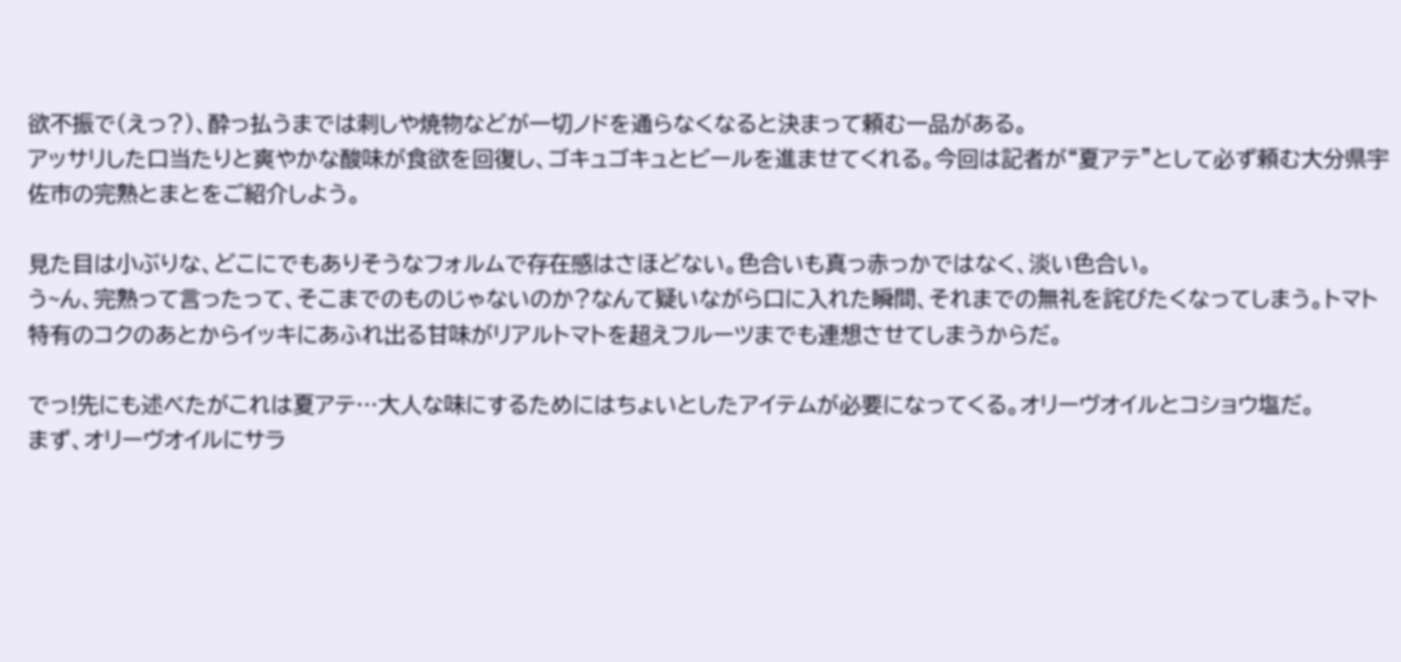欲不振で(えっ?)、酔っ払うまでは刺しや焼物などが一切ノドを通らなくなると決まって頼む一品がある。
アッサリした口当たりと爽やかな酸味が食欲を回復し、ゴキュゴキュとビールを進ませてくれる。今回は記者が“夏アテ”として必ず頼む大分県宇佐市の完熟とまとをご紹介しよう。

見た目は小ぶりな、どこにでもありそうなフォルムで存在感はさほどない。色合いも真っ赤っかではなく、淡い色合い。
う~ん、完熟って言ったって、そこまでのものじゃないのか?なんて疑いながら口に入れた瞬間、それまでの無礼を詫びたくなってしまう。トマト特有のコクのあとからイッキにあふれ出る甘味がリアルトマトを超えフルーツまでも連想させてしまうからだ。

でっ!先にも述べたがこれは夏アテ…大人な味にするためにはちょいとしたアイテムが必要になってくる。オリーヴオイルとコショウ塩だ。
まず、オリーヴオイルにサラ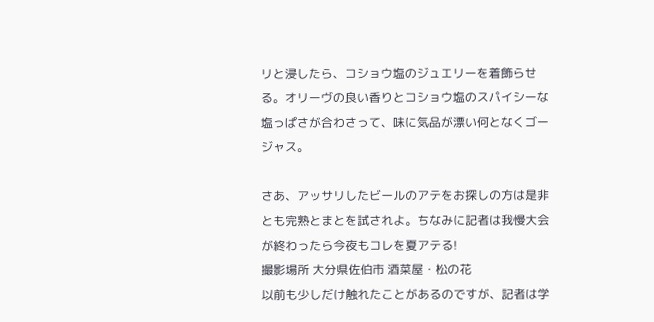リと浸したら、コショウ塩のジュエリーを着飾らせる。オリーヴの良い香りとコショウ塩のスパイシーな塩っぱさが合わさって、味に気品が漂い何となくゴージャス。

さあ、アッサリしたビールのアテをお探しの方は是非とも完熟とまとを試されよ。ちなみに記者は我慢大会が終わったら今夜もコレを夏アテる!
撮影場所 大分県佐伯市 酒菜屋・松の花
以前も少しだけ触れたことがあるのですが、記者は学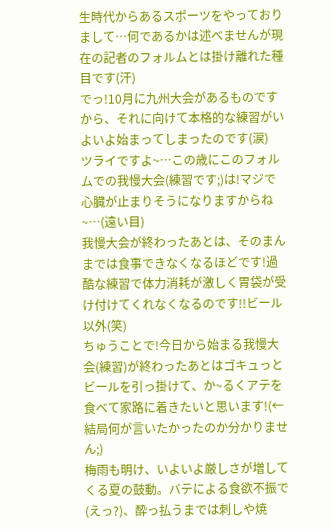生時代からあるスポーツをやっておりまして…何であるかは述べませんが現在の記者のフォルムとは掛け離れた種目です(汗)
でっ!10月に九州大会があるものですから、それに向けて本格的な練習がいよいよ始まってしまったのです(涙)
ツライですよ~…この歳にこのフォルムでの我慢大会(練習です;)は!マジで心臓が止まりそうになりますからね~…(遠い目)
我慢大会が終わったあとは、そのまんまでは食事できなくなるほどです!過酷な練習で体力消耗が激しく胃袋が受け付けてくれなくなるのです!!ビール以外(笑)
ちゅうことで!今日から始まる我慢大会(練習)が終わったあとはゴキュっとビールを引っ掛けて、か~るくアテを食べて家路に着きたいと思います!(←結局何が言いたかったのか分かりません;)
梅雨も明け、いよいよ厳しさが増してくる夏の鼓動。バテによる食欲不振で(えっ?)、酔っ払うまでは刺しや焼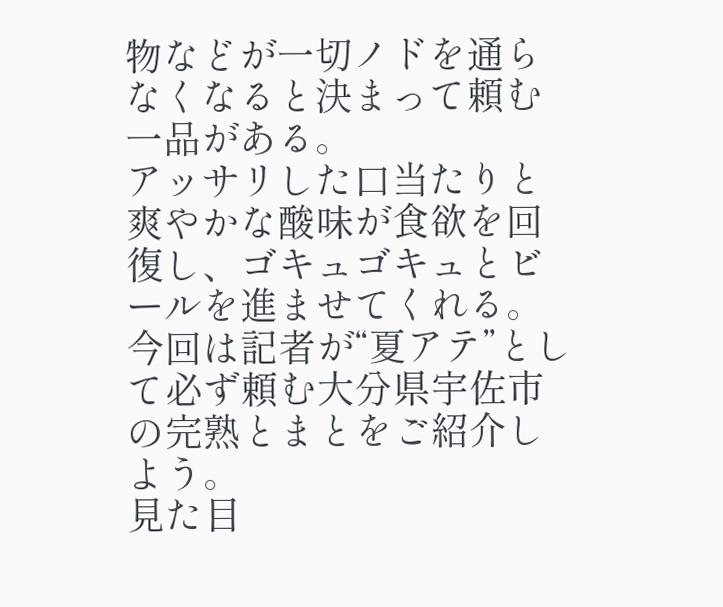物などが一切ノドを通らなくなると決まって頼む一品がある。
アッサリした口当たりと爽やかな酸味が食欲を回復し、ゴキュゴキュとビールを進ませてくれる。今回は記者が“夏アテ”として必ず頼む大分県宇佐市の完熟とまとをご紹介しよう。
見た目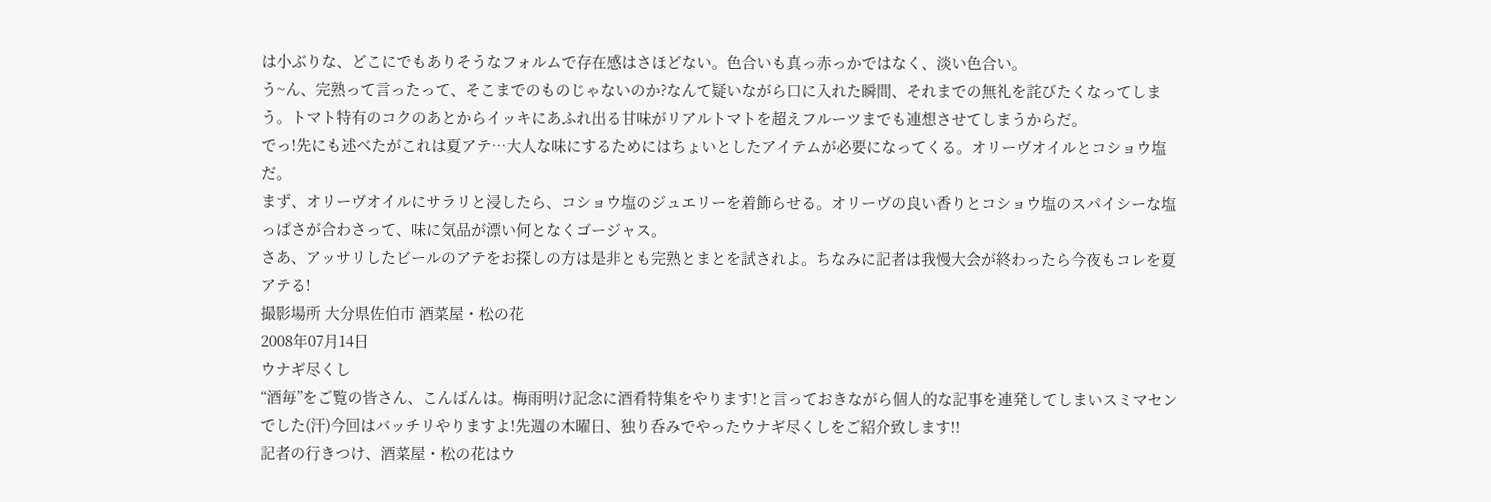は小ぶりな、どこにでもありそうなフォルムで存在感はさほどない。色合いも真っ赤っかではなく、淡い色合い。
う~ん、完熟って言ったって、そこまでのものじゃないのか?なんて疑いながら口に入れた瞬間、それまでの無礼を詫びたくなってしまう。トマト特有のコクのあとからイッキにあふれ出る甘味がリアルトマトを超えフルーツまでも連想させてしまうからだ。
でっ!先にも述べたがこれは夏アテ…大人な味にするためにはちょいとしたアイテムが必要になってくる。オリーヴオイルとコショウ塩だ。
まず、オリーヴオイルにサラリと浸したら、コショウ塩のジュエリーを着飾らせる。オリーヴの良い香りとコショウ塩のスパイシーな塩っぱさが合わさって、味に気品が漂い何となくゴージャス。
さあ、アッサリしたビールのアテをお探しの方は是非とも完熟とまとを試されよ。ちなみに記者は我慢大会が終わったら今夜もコレを夏アテる!
撮影場所 大分県佐伯市 酒菜屋・松の花
2008年07月14日
ウナギ尽くし
“酒毎”をご覧の皆さん、こんばんは。梅雨明け記念に酒肴特集をやります!と言っておきながら個人的な記事を連発してしまいスミマセンでした(汗)今回はバッチリやりますよ!先週の木曜日、独り呑みでやったウナギ尽くしをご紹介致します!!
記者の行きつけ、酒菜屋・松の花はウ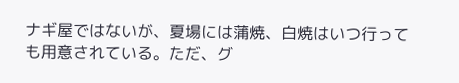ナギ屋ではないが、夏場には蒲焼、白焼はいつ行っても用意されている。ただ、グ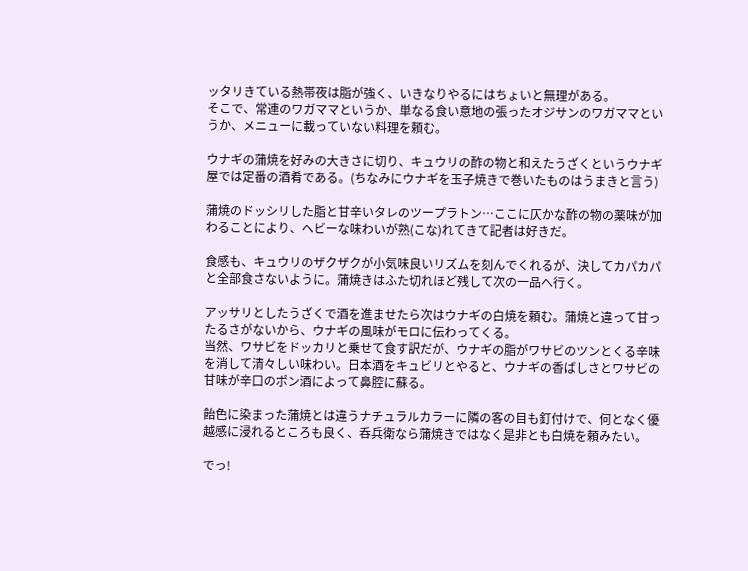ッタリきている熱帯夜は脂が強く、いきなりやるにはちょいと無理がある。
そこで、常連のワガママというか、単なる食い意地の張ったオジサンのワガママというか、メニューに載っていない料理を頼む。

ウナギの蒲焼を好みの大きさに切り、キュウリの酢の物と和えたうざくというウナギ屋では定番の酒肴である。(ちなみにウナギを玉子焼きで巻いたものはうまきと言う)

蒲焼のドッシリした脂と甘辛いタレのツープラトン…ここに仄かな酢の物の薬味が加わることにより、ヘビーな味わいが熟(こな)れてきて記者は好きだ。

食感も、キュウリのザクザクが小気味良いリズムを刻んでくれるが、決してカパカパと全部食さないように。蒲焼きはふた切れほど残して次の一品へ行く。

アッサリとしたうざくで酒を進ませたら次はウナギの白焼を頼む。蒲焼と違って甘ったるさがないから、ウナギの風味がモロに伝わってくる。
当然、ワサビをドッカリと乗せて食す訳だが、ウナギの脂がワサビのツンとくる辛味を消して清々しい味わい。日本酒をキュビリとやると、ウナギの香ばしさとワサビの甘味が辛口のポン酒によって鼻腔に蘇る。

飴色に染まった蒲焼とは違うナチュラルカラーに隣の客の目も釘付けで、何となく優越感に浸れるところも良く、呑兵衛なら蒲焼きではなく是非とも白焼を頼みたい。

でっ!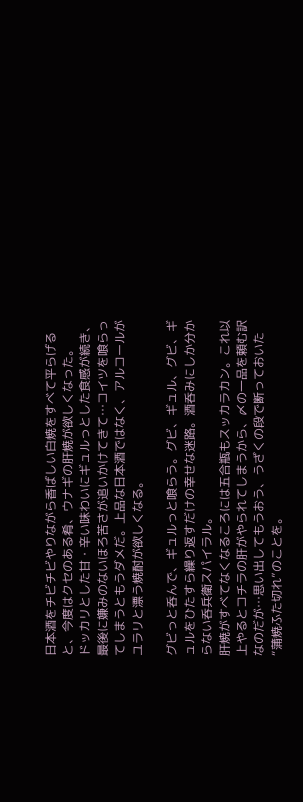日本酒をチビチビやりながら香ばしい白焼をすべて平らげると、今度はクセのある肴、ウナギの肝焼が欲しくなった。
ドッカリとした甘・辛い味わいにギュルっとした食感が続き、最後に嫌みのないほろ苦さが追いかけてきて…コイツを喰らってしまうともうダメだ。上品な日本酒ではなく、アルコールがユラリと漂う焼酎が欲しくなる。

グビっと呑んで、ギュルっと喰らう。グビ、ギュル、グビ、ギュルをひたすら繰り返すだけの幸せな迷路。酒呑みにしか分からない呑兵衛スパイラル。
肝焼がすべてなくなるころには五合瓶もスッカラカン。これ以上やるとコチラの肝がやられてしまうから、〆の一品を頼む訳なのだが…思い出してもうおう、うざくの段で断っておいた“蒲焼ふた切れ”のことを。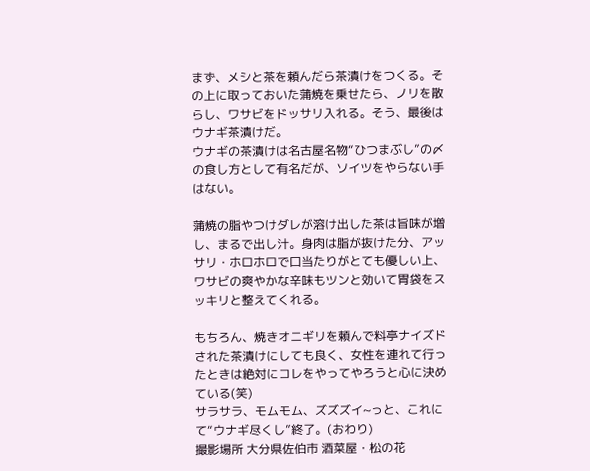まず、メシと茶を頼んだら茶漬けをつくる。その上に取っておいた蒲焼を乗せたら、ノリを散らし、ワサビをドッサリ入れる。そう、最後はウナギ茶漬けだ。
ウナギの茶漬けは名古屋名物“ひつまぶし”の〆の食し方として有名だが、ソイツをやらない手はない。

蒲焼の脂やつけダレが溶け出した茶は旨味が増し、まるで出し汁。身肉は脂が抜けた分、アッサリ・ホロホロで口当たりがとても優しい上、ワサビの爽やかな辛味もツンと効いて胃袋をスッキリと整えてくれる。

もちろん、焼きオニギリを頼んで料亭ナイズドされた茶漬けにしても良く、女性を連れて行ったときは絶対にコレをやってやろうと心に決めている(笑)
サラサラ、モムモム、ズズズイ~っと、これにて“ウナギ尽くし”終了。(おわり)
撮影場所 大分県佐伯市 酒菜屋・松の花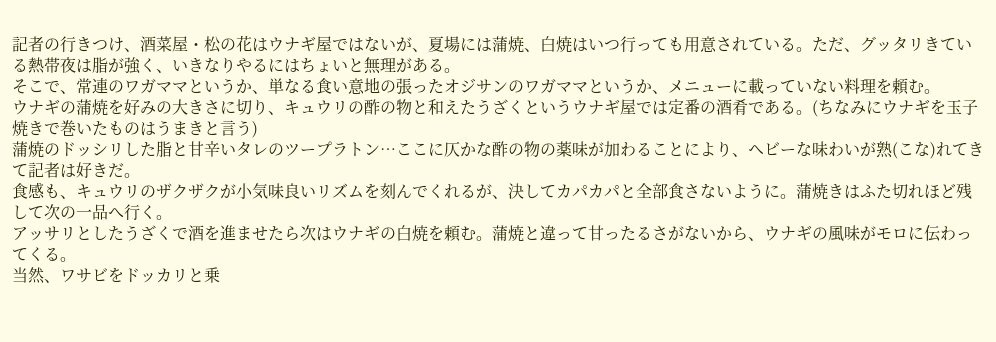記者の行きつけ、酒菜屋・松の花はウナギ屋ではないが、夏場には蒲焼、白焼はいつ行っても用意されている。ただ、グッタリきている熱帯夜は脂が強く、いきなりやるにはちょいと無理がある。
そこで、常連のワガママというか、単なる食い意地の張ったオジサンのワガママというか、メニューに載っていない料理を頼む。
ウナギの蒲焼を好みの大きさに切り、キュウリの酢の物と和えたうざくというウナギ屋では定番の酒肴である。(ちなみにウナギを玉子焼きで巻いたものはうまきと言う)
蒲焼のドッシリした脂と甘辛いタレのツープラトン…ここに仄かな酢の物の薬味が加わることにより、ヘビーな味わいが熟(こな)れてきて記者は好きだ。
食感も、キュウリのザクザクが小気味良いリズムを刻んでくれるが、決してカパカパと全部食さないように。蒲焼きはふた切れほど残して次の一品へ行く。
アッサリとしたうざくで酒を進ませたら次はウナギの白焼を頼む。蒲焼と違って甘ったるさがないから、ウナギの風味がモロに伝わってくる。
当然、ワサビをドッカリと乗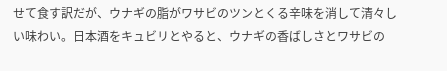せて食す訳だが、ウナギの脂がワサビのツンとくる辛味を消して清々しい味わい。日本酒をキュビリとやると、ウナギの香ばしさとワサビの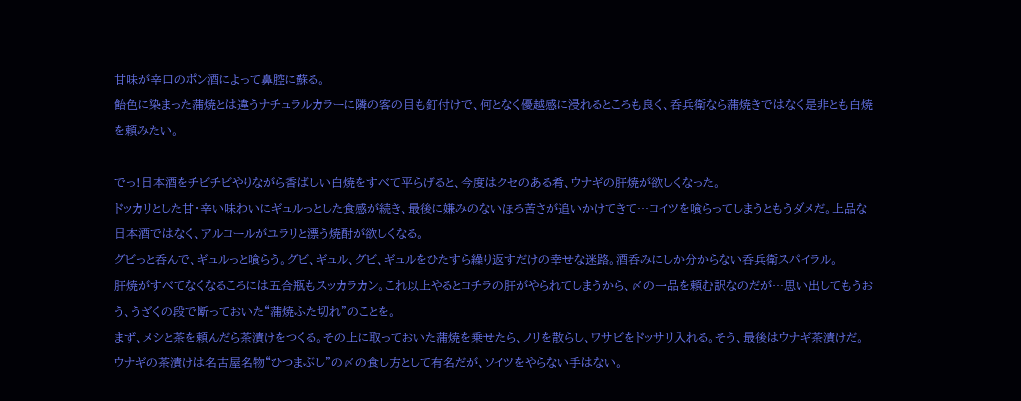甘味が辛口のポン酒によって鼻腔に蘇る。
飴色に染まった蒲焼とは違うナチュラルカラーに隣の客の目も釘付けで、何となく優越感に浸れるところも良く、呑兵衛なら蒲焼きではなく是非とも白焼を頼みたい。

でっ!日本酒をチビチビやりながら香ばしい白焼をすべて平らげると、今度はクセのある肴、ウナギの肝焼が欲しくなった。
ドッカリとした甘・辛い味わいにギュルっとした食感が続き、最後に嫌みのないほろ苦さが追いかけてきて…コイツを喰らってしまうともうダメだ。上品な日本酒ではなく、アルコールがユラリと漂う焼酎が欲しくなる。
グビっと呑んで、ギュルっと喰らう。グビ、ギュル、グビ、ギュルをひたすら繰り返すだけの幸せな迷路。酒呑みにしか分からない呑兵衛スパイラル。
肝焼がすべてなくなるころには五合瓶もスッカラカン。これ以上やるとコチラの肝がやられてしまうから、〆の一品を頼む訳なのだが…思い出してもうおう、うざくの段で断っておいた“蒲焼ふた切れ”のことを。
まず、メシと茶を頼んだら茶漬けをつくる。その上に取っておいた蒲焼を乗せたら、ノリを散らし、ワサビをドッサリ入れる。そう、最後はウナギ茶漬けだ。
ウナギの茶漬けは名古屋名物“ひつまぶし”の〆の食し方として有名だが、ソイツをやらない手はない。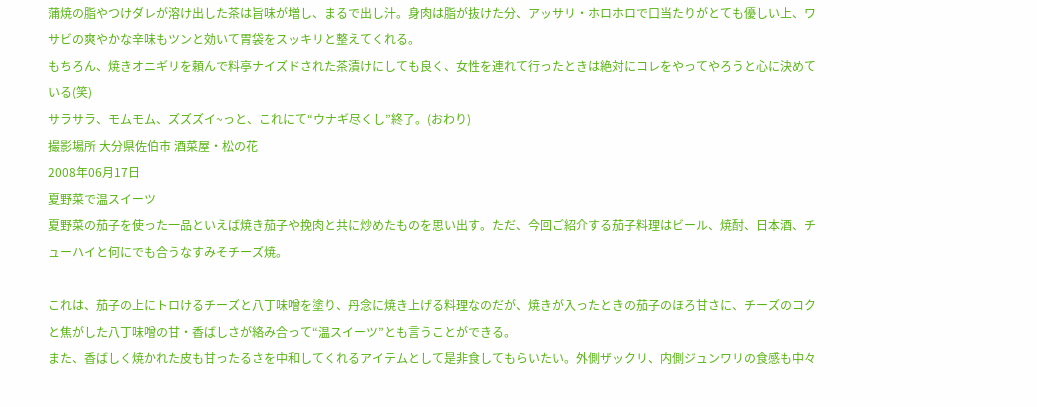蒲焼の脂やつけダレが溶け出した茶は旨味が増し、まるで出し汁。身肉は脂が抜けた分、アッサリ・ホロホロで口当たりがとても優しい上、ワサビの爽やかな辛味もツンと効いて胃袋をスッキリと整えてくれる。
もちろん、焼きオニギリを頼んで料亭ナイズドされた茶漬けにしても良く、女性を連れて行ったときは絶対にコレをやってやろうと心に決めている(笑)
サラサラ、モムモム、ズズズイ~っと、これにて“ウナギ尽くし”終了。(おわり)
撮影場所 大分県佐伯市 酒菜屋・松の花
2008年06月17日
夏野菜で温スイーツ
夏野菜の茄子を使った一品といえば焼き茄子や挽肉と共に炒めたものを思い出す。ただ、今回ご紹介する茄子料理はビール、焼酎、日本酒、チューハイと何にでも合うなすみそチーズ焼。

これは、茄子の上にトロけるチーズと八丁味噌を塗り、丹念に焼き上げる料理なのだが、焼きが入ったときの茄子のほろ甘さに、チーズのコクと焦がした八丁味噌の甘・香ばしさが絡み合って“温スイーツ”とも言うことができる。
また、香ばしく焼かれた皮も甘ったるさを中和してくれるアイテムとして是非食してもらいたい。外側ザックリ、内側ジュンワリの食感も中々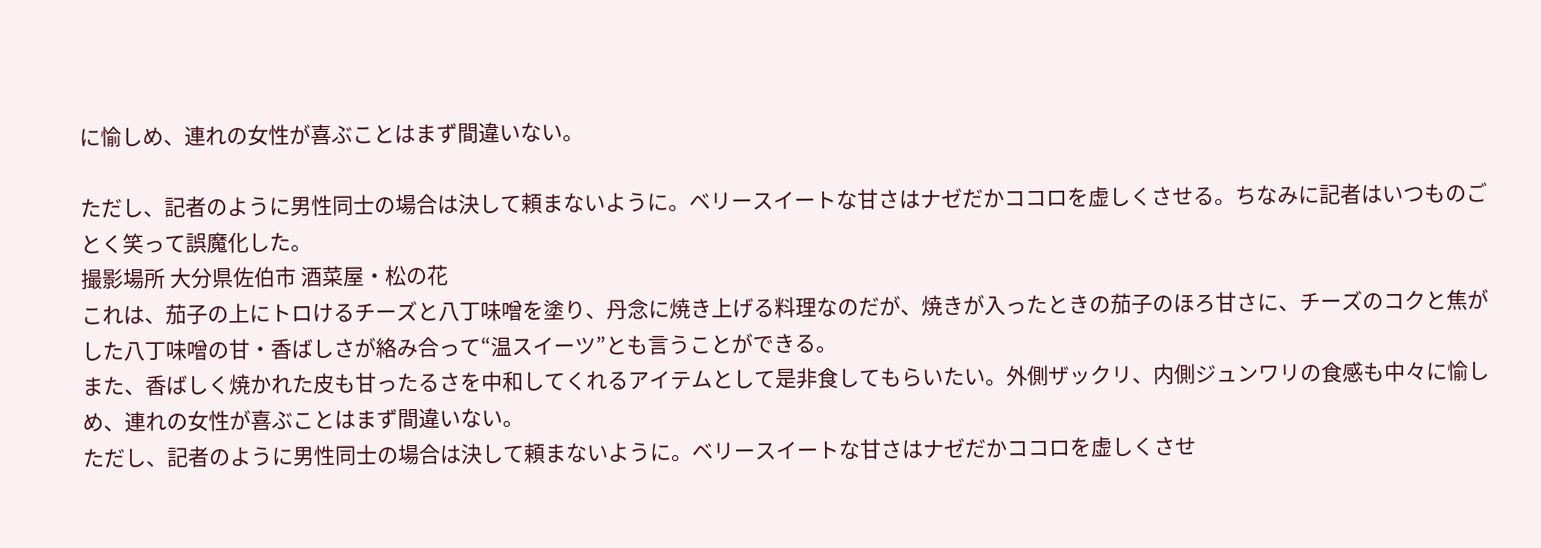に愉しめ、連れの女性が喜ぶことはまず間違いない。

ただし、記者のように男性同士の場合は決して頼まないように。ベリースイートな甘さはナゼだかココロを虚しくさせる。ちなみに記者はいつものごとく笑って誤魔化した。
撮影場所 大分県佐伯市 酒菜屋・松の花
これは、茄子の上にトロけるチーズと八丁味噌を塗り、丹念に焼き上げる料理なのだが、焼きが入ったときの茄子のほろ甘さに、チーズのコクと焦がした八丁味噌の甘・香ばしさが絡み合って“温スイーツ”とも言うことができる。
また、香ばしく焼かれた皮も甘ったるさを中和してくれるアイテムとして是非食してもらいたい。外側ザックリ、内側ジュンワリの食感も中々に愉しめ、連れの女性が喜ぶことはまず間違いない。
ただし、記者のように男性同士の場合は決して頼まないように。ベリースイートな甘さはナゼだかココロを虚しくさせ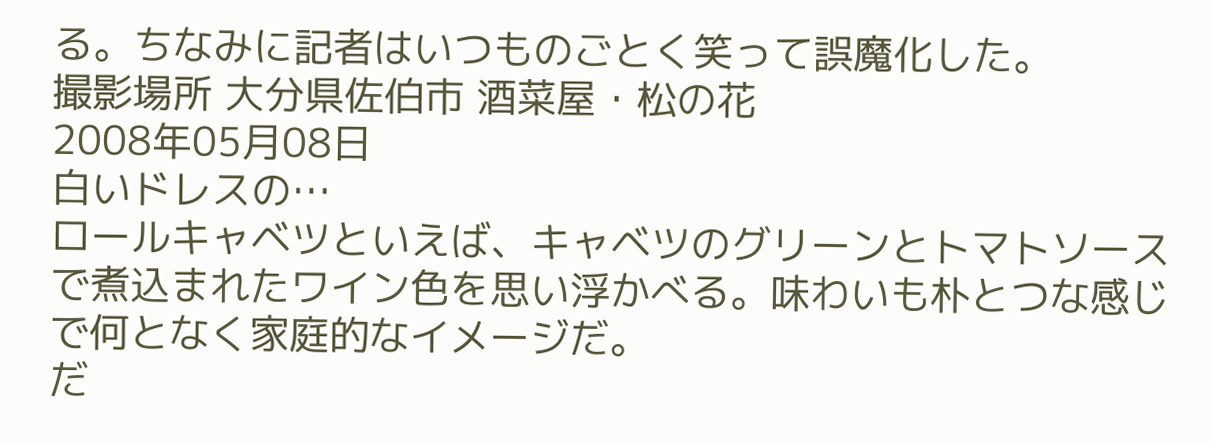る。ちなみに記者はいつものごとく笑って誤魔化した。
撮影場所 大分県佐伯市 酒菜屋・松の花
2008年05月08日
白いドレスの…
ロールキャベツといえば、キャベツのグリーンとトマトソースで煮込まれたワイン色を思い浮かべる。味わいも朴とつな感じで何となく家庭的なイメージだ。
だ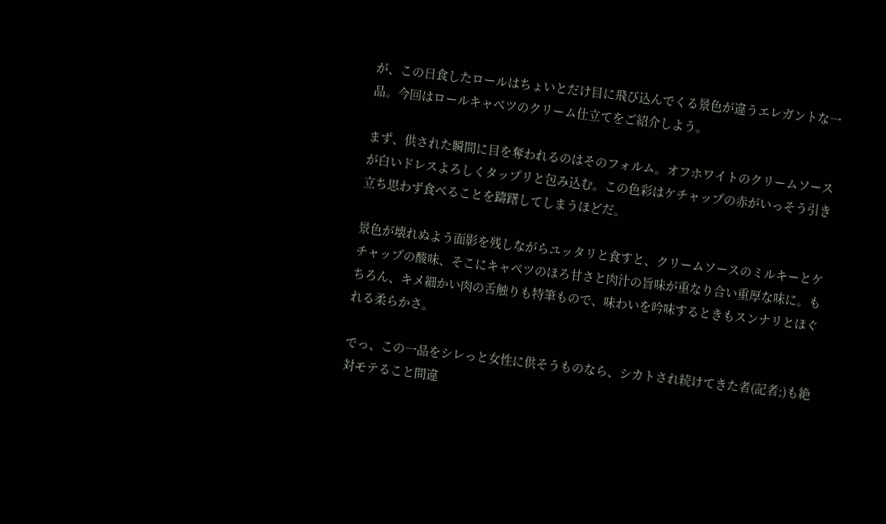が、この日食したロールはちょいとだけ目に飛び込んでくる景色が違うエレガントな一品。今回はロールキャベツのクリーム仕立てをご紹介しよう。

まず、供された瞬間に目を奪われるのはそのフォルム。オフホワイトのクリームソースが白いドレスよろしくタップリと包み込む。この色彩はケチャップの赤がいっそう引き立ち思わず食べることを躊躇してしまうほどだ。

景色が壊れぬよう面影を残しながらユッタリと食すと、クリームソースのミルキーとケチャップの酸味、そこにキャベツのほろ甘さと肉汁の旨味が重なり合い重厚な味に。もちろん、キメ細かい肉の舌触りも特筆もので、味わいを吟味するときもスンナリとほぐれる柔らかさ。

でっ、この一品をシレっと女性に供そうものなら、シカトされ続けてきた者(記者;)も絶対モテること間違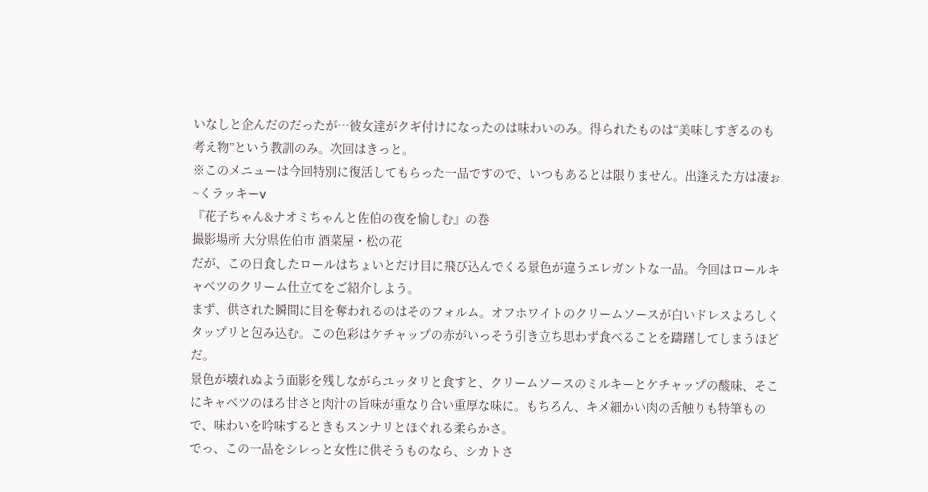いなしと企んだのだったが…彼女達がクギ付けになったのは味わいのみ。得られたものは“美味しすぎるのも考え物”という教訓のみ。次回はきっと。
※このメニューは今回特別に復活してもらった一品ですので、いつもあるとは限りません。出逢えた方は凄ぉ~くラッキーv
『花子ちゃん&ナオミちゃんと佐伯の夜を愉しむ』の巻
撮影場所 大分県佐伯市 酒菜屋・松の花
だが、この日食したロールはちょいとだけ目に飛び込んでくる景色が違うエレガントな一品。今回はロールキャベツのクリーム仕立てをご紹介しよう。
まず、供された瞬間に目を奪われるのはそのフォルム。オフホワイトのクリームソースが白いドレスよろしくタップリと包み込む。この色彩はケチャップの赤がいっそう引き立ち思わず食べることを躊躇してしまうほどだ。
景色が壊れぬよう面影を残しながらユッタリと食すと、クリームソースのミルキーとケチャップの酸味、そこにキャベツのほろ甘さと肉汁の旨味が重なり合い重厚な味に。もちろん、キメ細かい肉の舌触りも特筆もので、味わいを吟味するときもスンナリとほぐれる柔らかさ。
でっ、この一品をシレっと女性に供そうものなら、シカトさ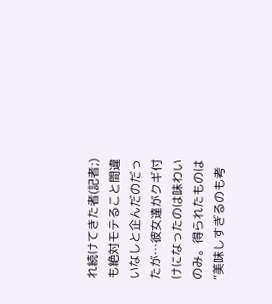れ続けてきた者(記者;)も絶対モテること間違いなしと企んだのだったが…彼女達がクギ付けになったのは味わいのみ。得られたものは“美味しすぎるのも考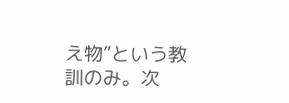え物”という教訓のみ。次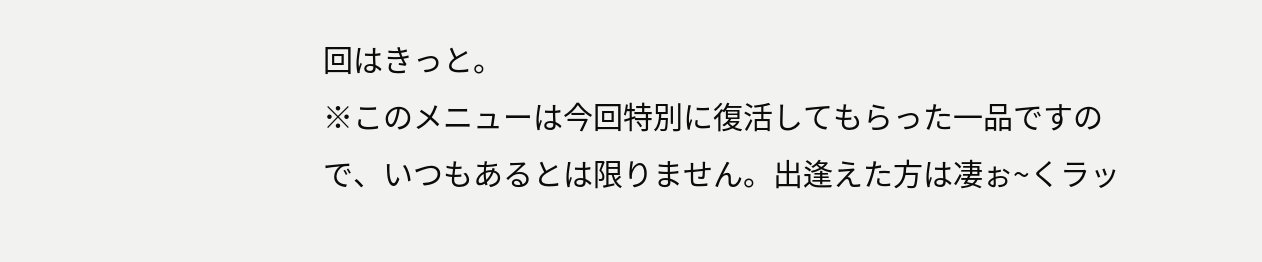回はきっと。
※このメニューは今回特別に復活してもらった一品ですので、いつもあるとは限りません。出逢えた方は凄ぉ~くラッ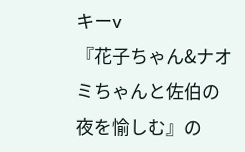キーv
『花子ちゃん&ナオミちゃんと佐伯の夜を愉しむ』の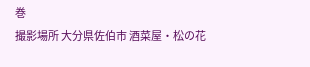巻
撮影場所 大分県佐伯市 酒菜屋・松の花